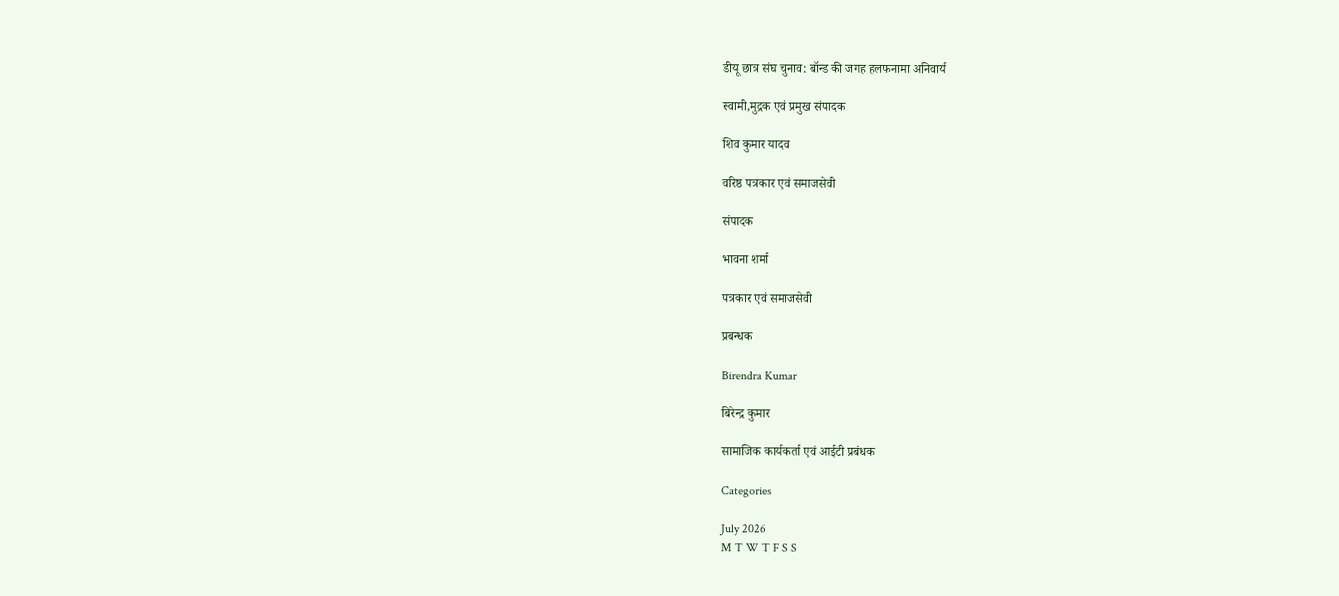डीयू छात्र संघ चुनाव: बॉन्ड की जगह हलफनामा अनिवार्य

स्वामी,मुद्रक एवं प्रमुख संपादक

शिव कुमार यादव

वरिष्ठ पत्रकार एवं समाजसेवी

संपादक

भावना शर्मा

पत्रकार एवं समाजसेवी

प्रबन्धक

Birendra Kumar

बिरेन्द्र कुमार

सामाजिक कार्यकर्ता एवं आईटी प्रबंधक

Categories

July 2026
M T W T F S S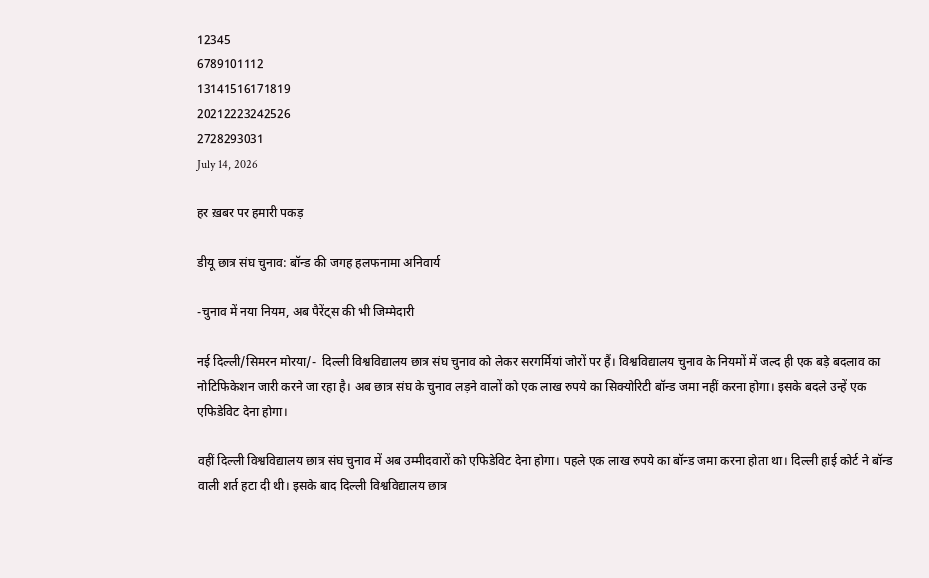12345
6789101112
13141516171819
20212223242526
2728293031
July 14, 2026

हर ख़बर पर हमारी पकड़

डीयू छात्र संघ चुनाव: बॉन्ड की जगह हलफनामा अनिवार्य

-चुनाव में नया नियम, अब पैरेंट्स की भी जिम्मेदारी

नई दिल्ली/सिमरन मोरया/-  दिल्ली विश्वविद्यालय छात्र संघ चुनाव को लेकर सरगर्मियां जोरों पर हैं। विश्वविद्यालय चुनाव के नियमों में जल्द ही एक बड़े बदलाव का नोटिफिकेशन जारी करने जा रहा है। अब छात्र संघ के चुनाव लड़ने वालों को एक लाख रुपये का सिक्योरिटी बॉन्ड जमा नहीं करना होगा। इसके बदले उन्हें एक एफिडेविट देना होगा।

वहीं दिल्ली विश्वविद्यालय छात्र संघ चुनाव में अब उम्मीदवारों को एफिडेविट देना होगा। पहले एक लाख रुपये का बॉन्ड जमा करना होता था। दिल्ली हाई कोर्ट ने बॉन्ड वाली शर्त हटा दी थी। इसके बाद दिल्ली विश्वविद्यालय छात्र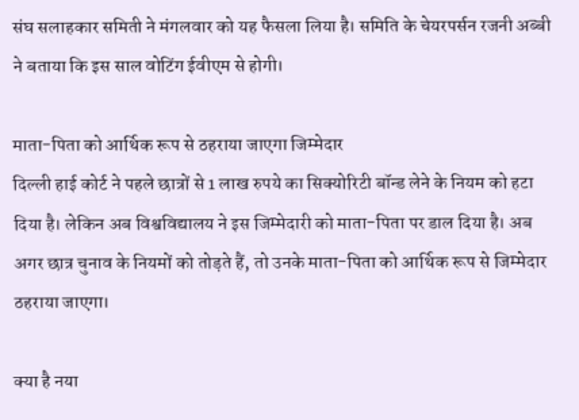संघ सलाहकार समिती ने मंगलवार को यह फैसला लिया है। समिति के चेयरपर्सन रजनी अब्बी ने बताया कि इस साल वोटिंग ईवीएम से होगी।

माता-पिता को आर्थिक रूप से ठहराया जाएगा जिम्मेदार
दिल्ली हाई कोर्ट ने पहले छात्रों से 1 लाख रुपये का सिक्योरिटी बॉन्ड लेने के नियम को हटा दिया है। लेकिन अब विश्वविद्यालय ने इस जिम्मेदारी को माता-पिता पर डाल दिया है। अब अगर छात्र चुनाव के नियमों को तोड़ते हैं, तो उनके माता-पिता को आर्थिक रूप से जिम्मेदार ठहराया जाएगा।

क्या है नया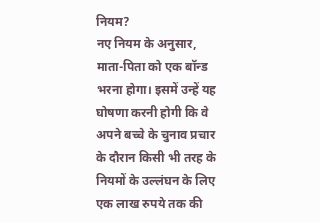नियम?
नए नियम के अनुसार, माता-पिता को एक बॉन्ड भरना होगा। इसमें उन्हें यह घोषणा करनी होगी कि वे अपने बच्चे के चुनाव प्रचार के दौरान किसी भी तरह के नियमों के उल्लंघन के लिए एक लाख रुपये तक की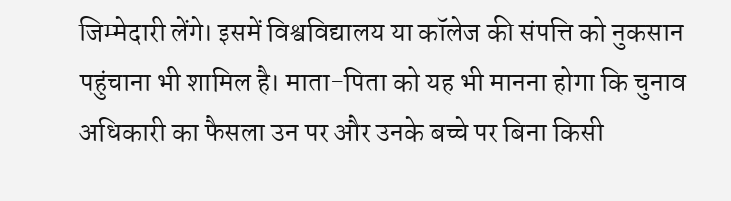जिम्मेदारी लेंगे। इसमें विश्वविद्यालय या कॉलेज की संपत्ति को नुकसान पहुंचाना भी शामिल है। माता-पिता को यह भी मानना होगा कि चुनाव अधिकारी का फैसला उन पर और उनके बच्चे पर बिना किसी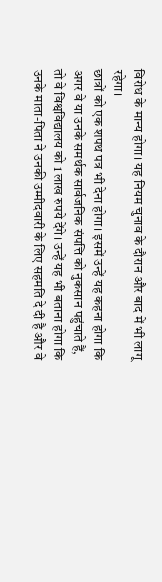विरोध के मान्य होगा। यह नियम चुनाव के दौरान और बाद में भी लागू रहेगा।
छात्रों को एक शपथ पत्र भी देना होगा। इसमें उन्हें यह कहना होगा कि अगर वे या उनके समर्थक सार्वजनिक संपत्ति को नुकसान पहुंचाते हैं, तो वे विश्वविद्यालय को 1 लाख रुपये देंगे। उन्हें यह भी बताना होगा कि उनके माता-पिता ने उनकी उम्मीदवारी के लिए सहमति दे दी है और वे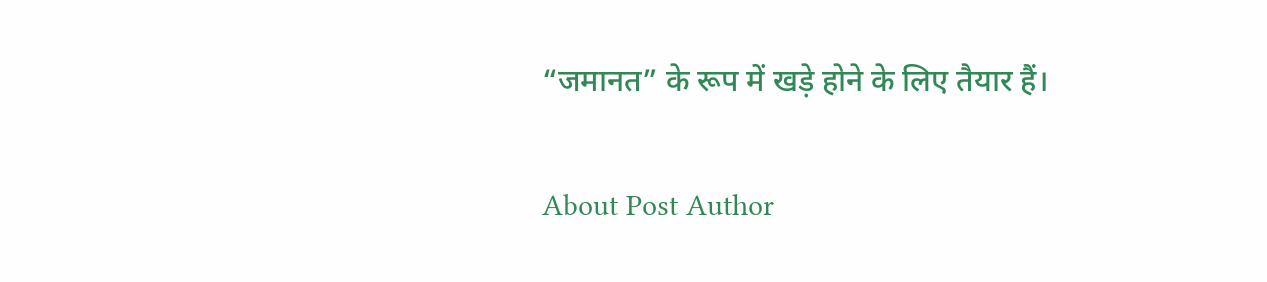“जमानत” के रूप में खड़े होने के लिए तैयार हैं।

About Post Author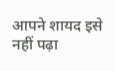आपने शायद इसे नहीं पढ़ा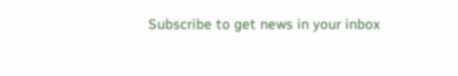Subscribe to get news in your inbox